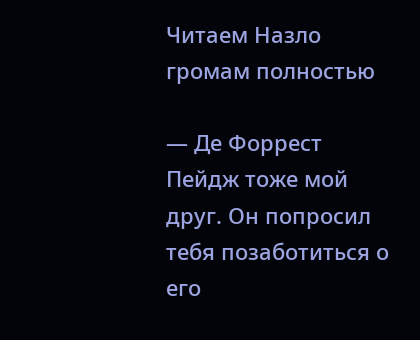Читаем Назло громам полностью

— Де Форрест Пейдж тоже мой друг. Он попросил тебя позаботиться о его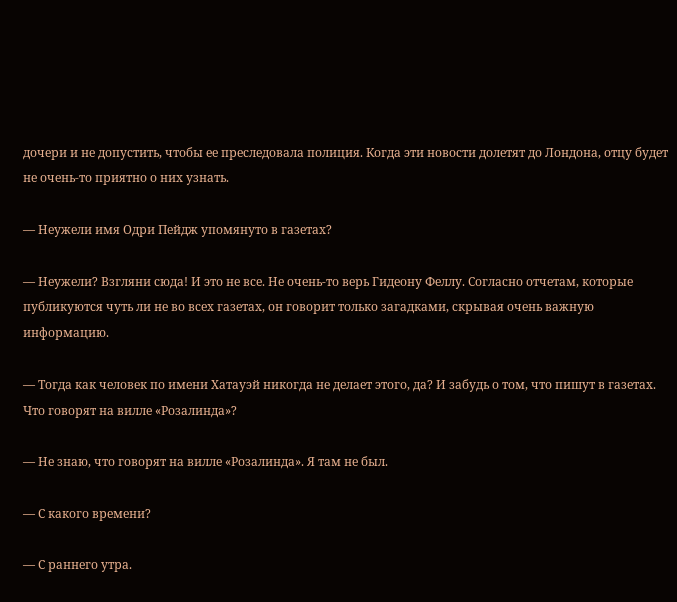дочери и не допустить, чтобы ее преследовала полиция. Когда эти новости долетят до Лондона, отцу будет не очень-то приятно о них узнать.

— Неужели имя Одри Пейдж упомянуто в газетах?

— Неужели? Взгляни сюда! И это не все. Не очень-то верь Гидеону Феллу. Согласно отчетам, которые публикуются чуть ли не во всех газетах, он говорит только загадками, скрывая очень важную информацию.

— Тогда как человек по имени Хатауэй никогда не делает этого, да? И забудь о том, что пишут в газетах. Что говорят на вилле «Розалинда»?

— Не знаю, что говорят на вилле «Розалинда». Я там не был.

— С какого времени?

— С раннего утра.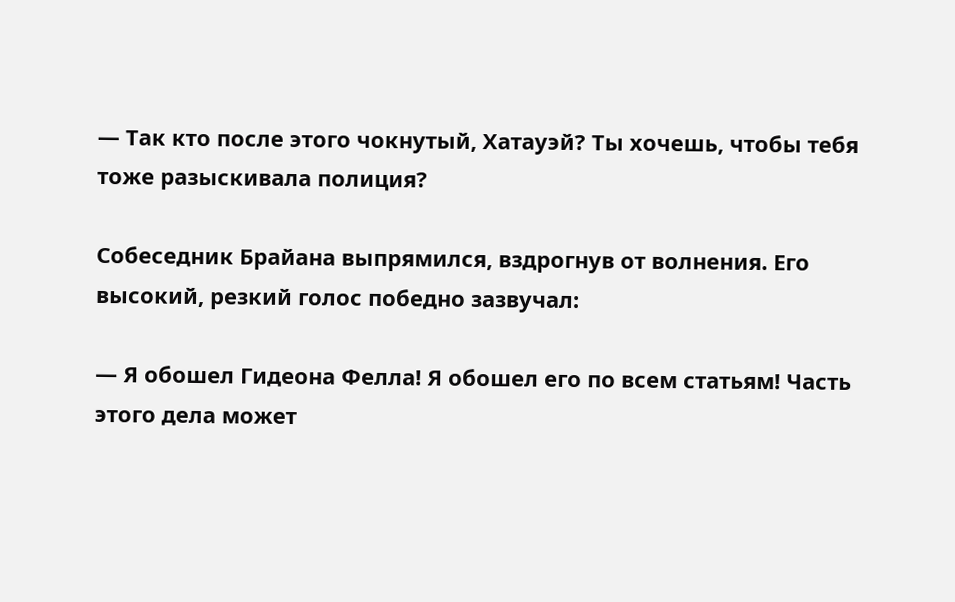— Так кто после этого чокнутый, Хатауэй? Ты хочешь, чтобы тебя тоже разыскивала полиция?

Собеседник Брайана выпрямился, вздрогнув от волнения. Его высокий, резкий голос победно зазвучал:

— Я обошел Гидеона Фелла! Я обошел его по всем статьям! Часть этого дела может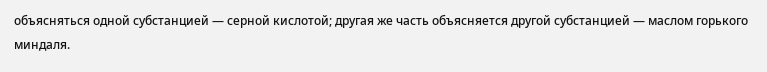объясняться одной субстанцией — серной кислотой; другая же часть объясняется другой субстанцией — маслом горького миндаля.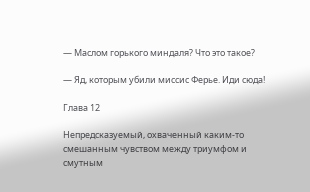— Маслом горького миндаля? Что это такое?

— Яд, которым убили миссис Ферье. Иди сюда!

Глава 12

Непредсказуемый, охваченный каким-то смешанным чувством между триумфом и смутным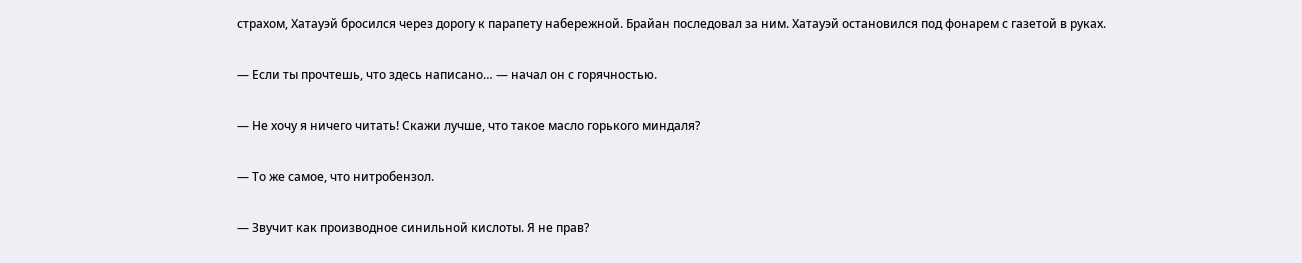страхом, Хатауэй бросился через дорогу к парапету набережной. Брайан последовал за ним. Хатауэй остановился под фонарем с газетой в руках.

— Если ты прочтешь, что здесь написано… — начал он с горячностью.

— Не хочу я ничего читать! Скажи лучше, что такое масло горького миндаля?

— То же самое, что нитробензол.

— Звучит как производное синильной кислоты. Я не прав?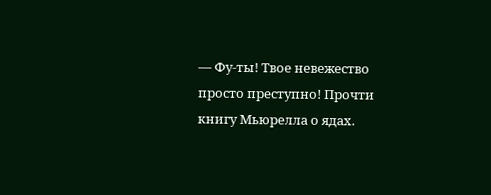— Фу-ты! Твое невежество просто преступно! Прочти книгу Мьюрелла о ядах.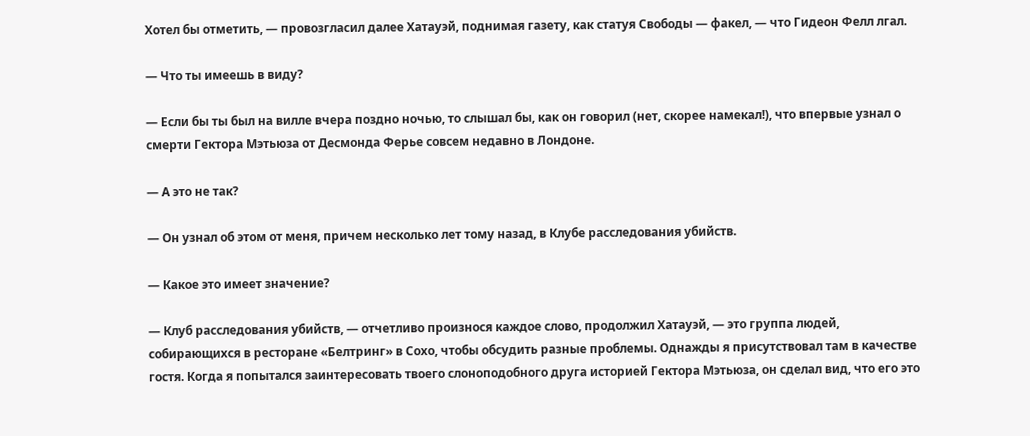Хотел бы отметить, — провозгласил далее Хатауэй, поднимая газету, как статуя Свободы — факел, — что Гидеон Фелл лгал.

— Что ты имеешь в виду?

— Если бы ты был на вилле вчера поздно ночью, то слышал бы, как он говорил (нет, скорее намекал!), что впервые узнал о смерти Гектора Мэтьюза от Десмонда Ферье совсем недавно в Лондоне.

— А это не так?

— Он узнал об этом от меня, причем несколько лет тому назад, в Клубе расследования убийств.

— Какое это имеет значение?

— Клуб расследования убийств, — отчетливо произнося каждое слово, продолжил Хатауэй, — это группа людей, собирающихся в ресторане «Белтринг» в Сохо, чтобы обсудить разные проблемы. Однажды я присутствовал там в качестве гостя. Когда я попытался заинтересовать твоего слоноподобного друга историей Гектора Мэтьюза, он сделал вид, что его это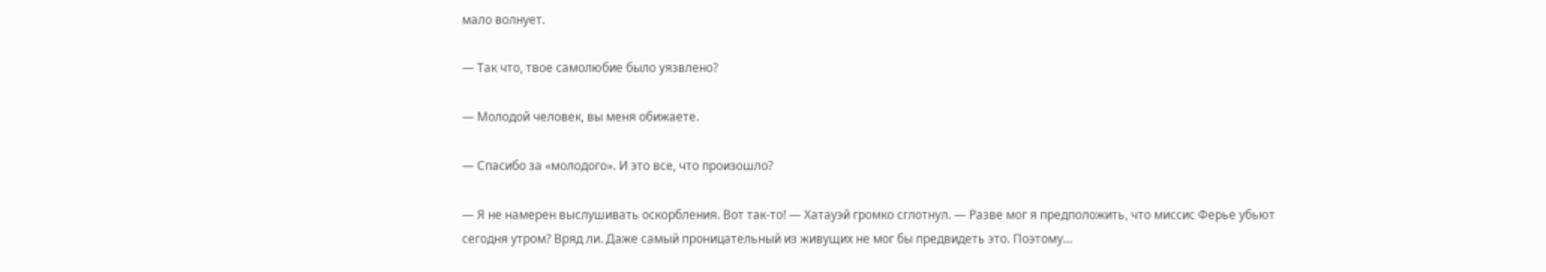мало волнует.

— Так что, твое самолюбие было уязвлено?

— Молодой человек, вы меня обижаете.

— Спасибо за «молодого». И это все, что произошло?

— Я не намерен выслушивать оскорбления. Вот так-то! — Хатауэй громко сглотнул. — Разве мог я предположить, что миссис Ферье убьют сегодня утром? Вряд ли. Даже самый проницательный из живущих не мог бы предвидеть это. Поэтому…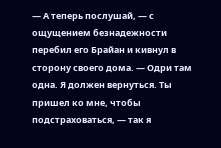— А теперь послушай, — с ощущением безнадежности перебил его Брайан и кивнул в сторону своего дома. — Одри там одна. Я должен вернуться. Ты пришел ко мне, чтобы подстраховаться, — так я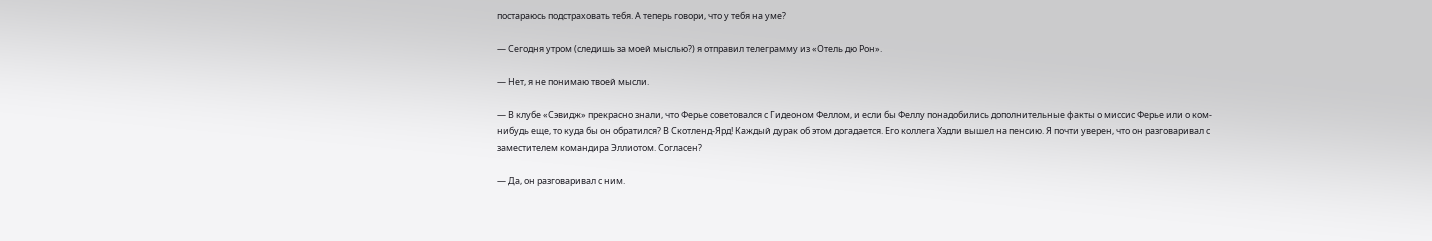постараюсь подстраховать тебя. А теперь говори, что у тебя на уме?

— Сегодня утром (следишь за моей мыслью?) я отправил телеграмму из «Отель дю Рон».

— Нет, я не понимаю твоей мысли.

— В клубе «Сэвидж» прекрасно знали, что Ферье советовался с Гидеоном Феллом, и если бы Феллу понадобились дополнительные факты о миссис Ферье или о ком-нибудь еще, то куда бы он обратился? В Скотленд-Ярд! Каждый дурак об этом догадается. Его коллега Хэдли вышел на пенсию. Я почти уверен, что он разговаривал с заместителем командира Эллиотом. Согласен?

— Да, он разговаривал с ним.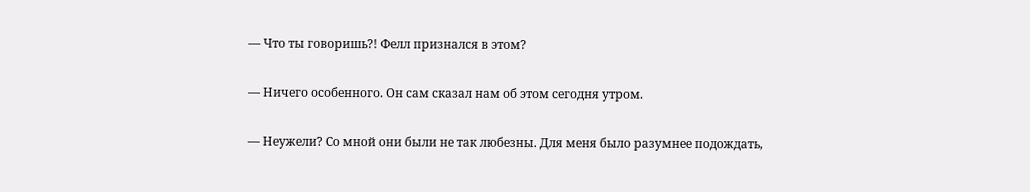— Что ты говоришь?! Фелл признался в этом?

— Ничего особенного. Он сам сказал нам об этом сегодня утром.

— Неужели? Со мной они были не так любезны. Для меня было разумнее подождать,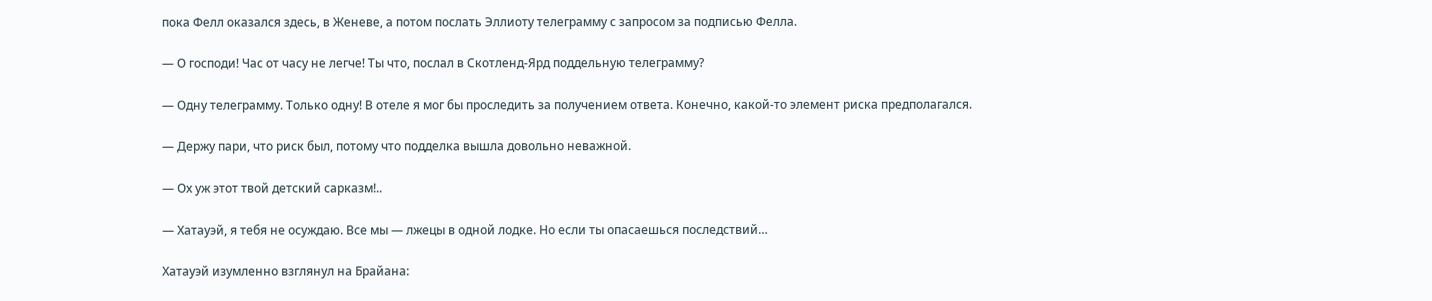пока Фелл оказался здесь, в Женеве, а потом послать Эллиоту телеграмму с запросом за подписью Фелла.

— О господи! Час от часу не легче! Ты что, послал в Скотленд-Ярд поддельную телеграмму?

— Одну телеграмму. Только одну! В отеле я мог бы проследить за получением ответа. Конечно, какой-то элемент риска предполагался.

— Держу пари, что риск был, потому что подделка вышла довольно неважной.

— Ох уж этот твой детский сарказм!..

— Хатауэй, я тебя не осуждаю. Все мы — лжецы в одной лодке. Но если ты опасаешься последствий…

Хатауэй изумленно взглянул на Брайана: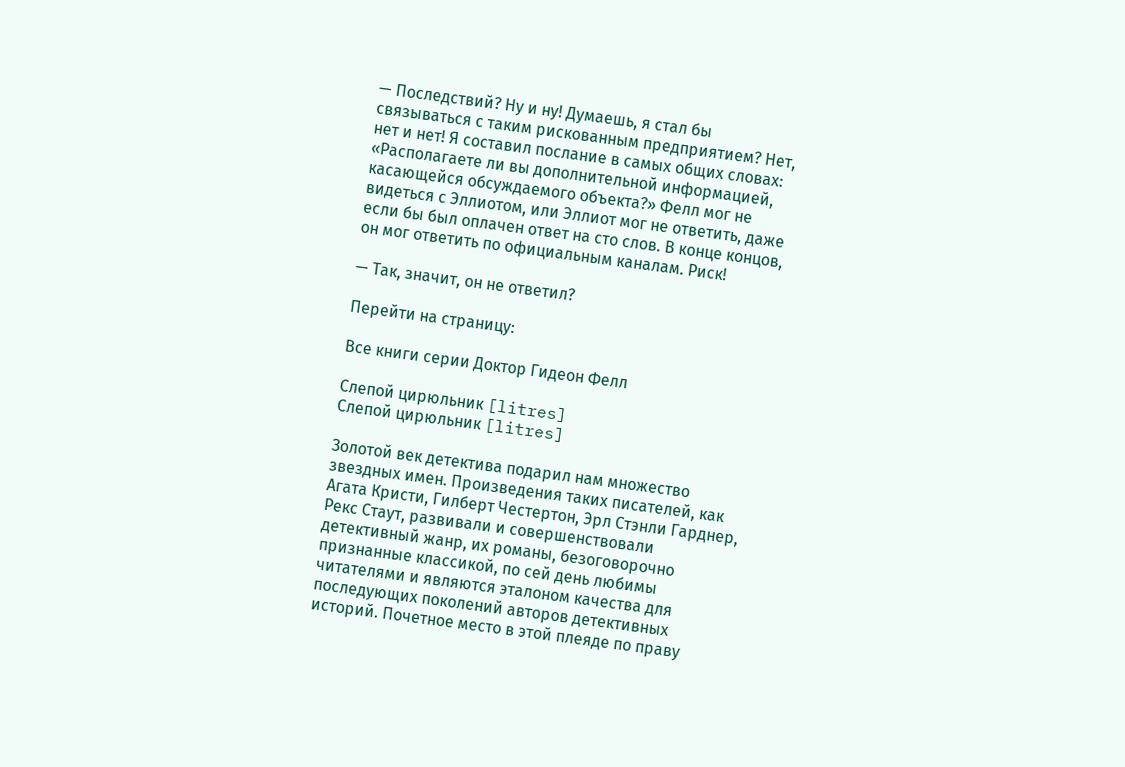— Последствий? Ну и ну! Думаешь, я стал бы связываться с таким рискованным предприятием? Нет, нет и нет! Я составил послание в самых общих словах: «Располагаете ли вы дополнительной информацией, касающейся обсуждаемого объекта?» Фелл мог не видеться с Эллиотом, или Эллиот мог не ответить, даже если бы был оплачен ответ на сто слов. В конце концов, он мог ответить по официальным каналам. Риск!

— Так, значит, он не ответил?

Перейти на страницу:

Все книги серии Доктор Гидеон Фелл

Слепой цирюльник [litres]
Слепой цирюльник [litres]

Золотой век детектива подарил нам множество звездных имен. Произведения таких писателей, как Агата Кристи, Гилберт Честертон, Эрл Стэнли Гарднер, Рекс Стаут, развивали и совершенствовали детективный жанр, их романы, безоговорочно признанные классикой, по сей день любимы читателями и являются эталоном качества для последующих поколений авторов детективных историй. Почетное место в этой плеяде по праву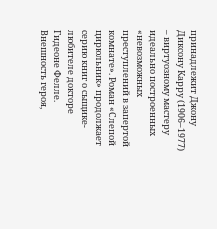принадлежит Джону Диксону Карру (1906–1977) – виртуозному мастеру идеально построенных «невозможных преступлений в запертой комнате». Роман «Слепой цирюльник» продолжает серию книг о сыщике-любителе докторе Гидеоне Фелле. Внешность героя,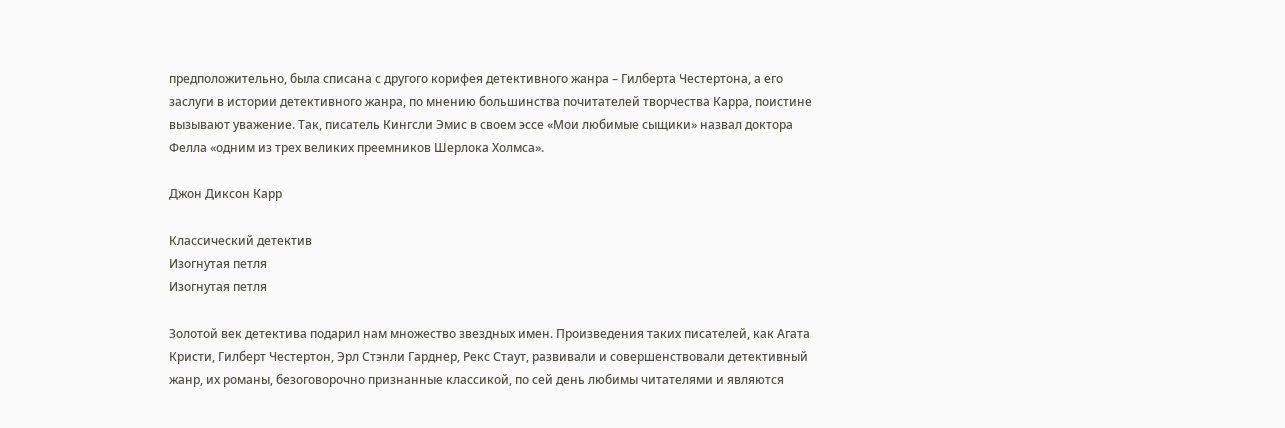предположительно, была списана с другого корифея детективного жанра – Гилберта Честертона, а его заслуги в истории детективного жанра, по мнению большинства почитателей творчества Карра, поистине вызывают уважение. Так, писатель Кингсли Эмис в своем эссе «Мои любимые сыщики» назвал доктора Фелла «одним из трех великих преемников Шерлока Холмса».

Джон Диксон Карр

Классический детектив
Изогнутая петля
Изогнутая петля

Золотой век детектива подарил нам множество звездных имен. Произведения таких писателей, как Агата Кристи, Гилберт Честертон, Эрл Стэнли Гарднер, Рекс Стаут, развивали и совершенствовали детективный жанр, их романы, безоговорочно признанные классикой, по сей день любимы читателями и являются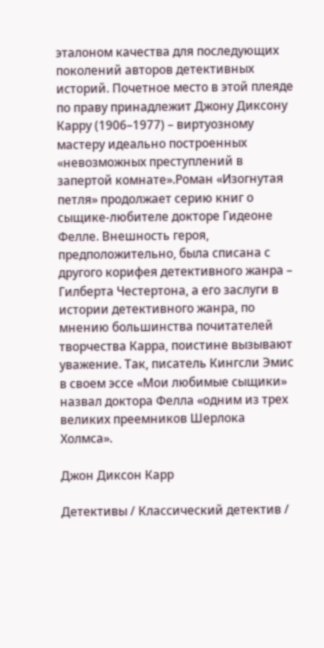эталоном качества для последующих поколений авторов детективных историй. Почетное место в этой плеяде по праву принадлежит Джону Диксону Карру (1906–1977) – виртуозному мастеру идеально построенных «невозможных преступлений в запертой комнате».Роман «Изогнутая петля» продолжает серию книг о сыщике-любителе докторе Гидеоне Фелле. Внешность героя, предположительно, была списана с другого корифея детективного жанра – Гилберта Честертона, а его заслуги в истории детективного жанра, по мнению большинства почитателей творчества Карра, поистине вызывают уважение. Так, писатель Кингсли Эмис в своем эссе «Мои любимые сыщики» назвал доктора Фелла «одним из трех великих преемников Шерлока Холмса».

Джон Диксон Карр

Детективы / Классический детектив /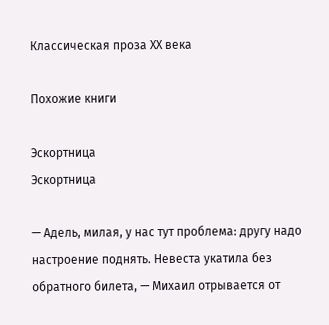Классическая проза ХX века

Похожие книги

Эскортница
Эскортница

— Адель, милая, у нас тут проблема: другу надо настроение поднять. Невеста укатила без обратного билета, — Михаил отрывается от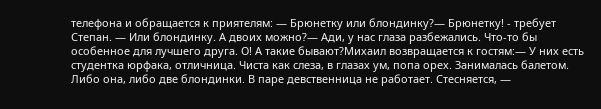телефона и обращается к приятелям: — Брюнетку или блондинку?— Брюнетку! - требует Степан. — Или блондинку. А двоих можно?— Ади, у нас глаза разбежались. Что-то бы особенное для лучшего друга. О! А такие бывают?Михаил возвращается к гостям:— У них есть студентка юрфака, отличница. Чиста как слеза, в глазах ум, попа орех. Занималась балетом. Либо она, либо две блондинки. В паре девственница не работает. Стесняется, —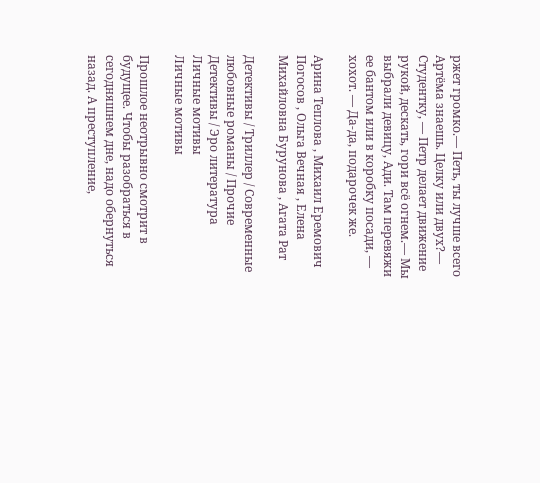ржет громко.— Петь, ты лучше всего Артёма знаешь. Целку или двух?— Студентку, — Петр делает движение рукой, дескать, гори всё огнем.— Мы выбрали девицу, Ади. Там перевяжи ее бантом или в коробку посади, — хохот. — Да-да, подарочек же.

Арина Теплова , Михаил Еремович Погосов , Ольга Вечная , Елена Михайловна Бурунова , Агата Рат

Детективы / Триллер / Современные любовные романы / Прочие Детективы / Эро литература
Личные мотивы
Личные мотивы

Прошлое неотрывно смотрит в будущее. Чтобы разобраться в сегодняшнем дне, надо обернуться назад. А преступление,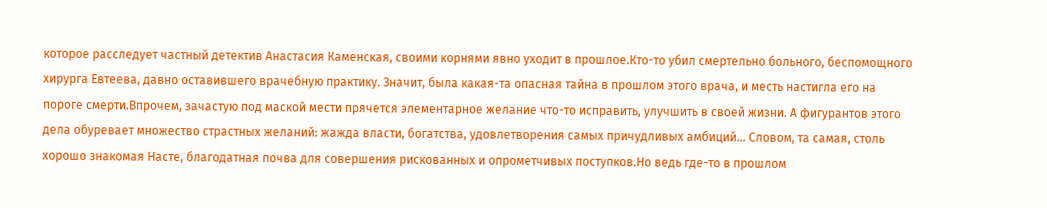которое расследует частный детектив Анастасия Каменская, своими корнями явно уходит в прошлое.Кто-то убил смертельно больного, беспомощного хирурга Евтеева, давно оставившего врачебную практику. Значит, была какая-та опасная тайна в прошлом этого врача, и месть настигла его на пороге смерти.Впрочем, зачастую под маской мести прячется элементарное желание что-то исправить, улучшить в своей жизни. А фигурантов этого дела обуревает множество страстных желаний: жажда власти, богатства, удовлетворения самых причудливых амбиций… Словом, та самая, столь хорошо знакомая Насте, благодатная почва для совершения рискованных и опрометчивых поступков.Но ведь где-то в прошлом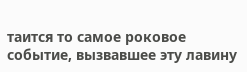таится то самое роковое событие, вызвавшее эту лавину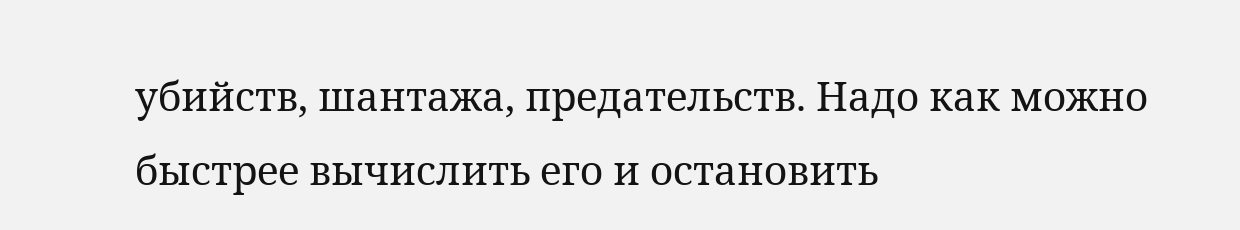убийств, шантажа, предательств. Надо как можно быстрее вычислить его и остановить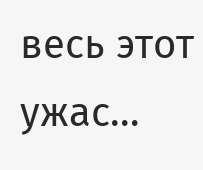весь этот ужас…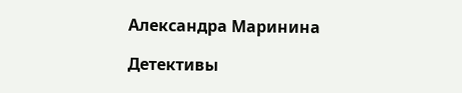Александра Маринина

Детективы